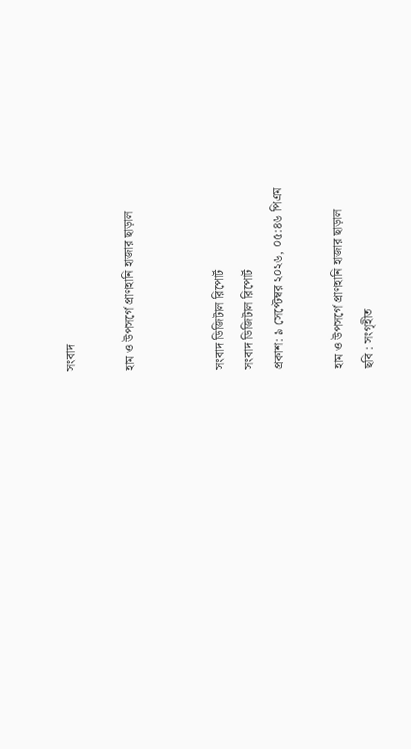সংবাদ

হাম ও উপসর্গে প্রাণহানি হাজার ছাড়াল


সংবাদ ডিজিটাল রিপোর্ট
সংবাদ ডিজিটাল রিপোর্ট
প্রকাশ: ৯ সেপ্টেম্বর ২০২৬, ০৫:৪৬ পিএম

হাম ও উপসর্গে প্রাণহানি হাজার ছাড়াল
ছবি : সংগৃহীত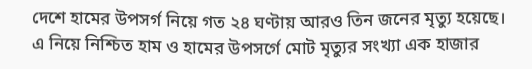দেশে হামের উপসর্গ নিয়ে গত ২৪ ঘণ্টায় আরও তিন জনের মৃত্যু হয়েছে। এ নিয়ে নিশ্চিত হাম ও হামের উপসর্গে মোট মৃত্যুর সংখ্যা এক হাজার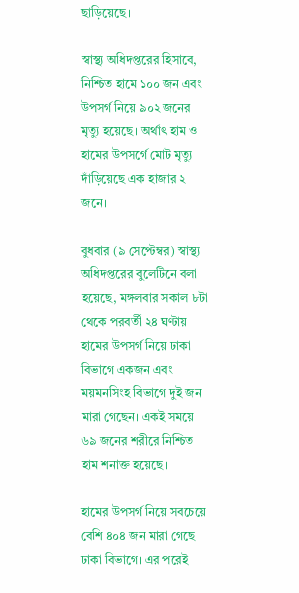ছাড়িয়েছে।

স্বাস্থ্য অধিদপ্তরের হিসাবে, নিশ্চিত হামে ১০০ জন এবং উপসর্গ নিয়ে ৯০২ জনের মৃত্যু হয়েছে। অর্থাৎ হাম ও হামের উপসর্গে মোট মৃত্যু দাঁড়িয়েছে এক হাজার ২ জনে।

বুধবার (৯ সেপ্টেম্বর) স্বাস্থ্য অধিদপ্তরের বুলেটিনে বলা হয়েছে, মঙ্গলবার সকাল ৮টা থেকে পরবর্তী ২৪ ঘণ্টায় হামের উপসর্গ নিয়ে ঢাকা বিভাগে একজন এবং ময়মনসিংহ বিভাগে দুই জন মারা গেছেন। একই সময়ে ৬৯ জনের শরীরে নিশ্চিত হাম শনাক্ত হয়েছে।

হামের উপসর্গ নিয়ে সবচেয়ে বেশি ৪০৪ জন মারা গেছে ঢাকা বিভাগে। এর পরেই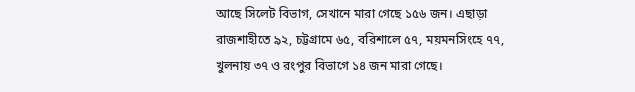আছে সিলেট বিভাগ, সেখানে মারা গেছে ১৫৬ জন। এছাড়া রাজশাহীতে ৯২, চট্টগ্রামে ৬৫, বরিশালে ৫৭, ময়মনসিংহে ৭৭, খুলনায় ৩৭ ও রংপুর বিভাগে ১৪ জন মারা গেছে।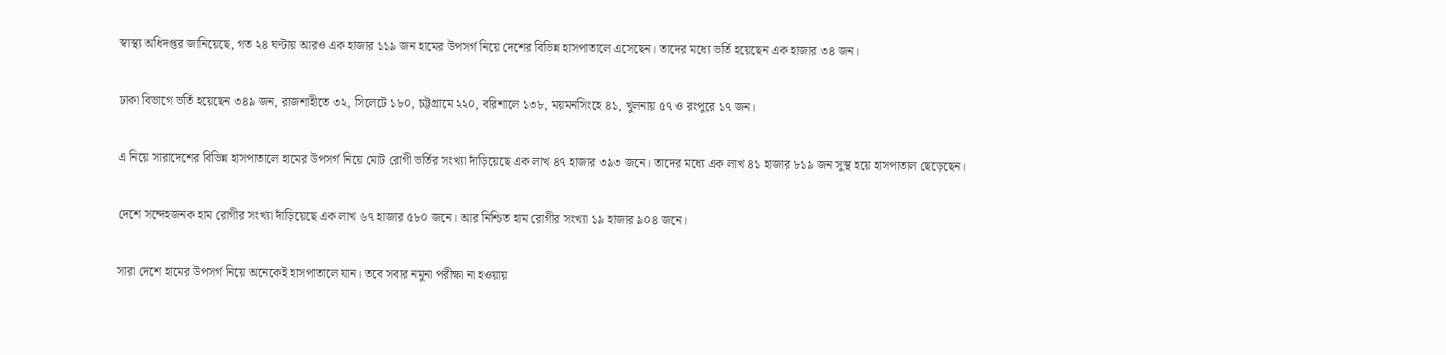স্বাস্থ্য অধিদপ্তর জানিয়েছে, গত ২৪ ঘণ্টায় আরও এক হাজার ১১৯ জন হামের উপসর্গ নিয়ে দেশের বিভিন্ন হাসপাতালে এসেছেন। তাদের মধ্যে ভর্তি হয়েছেন এক হাজার ৩৪ জন।

ঢাকা বিভাগে ভর্তি হয়েছেন ৩৪৯ জন, রাজশাহীতে ৩২, সিলেটে ১৮০, চট্টগ্রামে ২২০, বরিশালে ১৩৮, ময়মনসিংহে ৪১, খুলনায় ৫৭ ও রংপুরে ১৭ জন।

এ নিয়ে সারাদেশের বিভিন্ন হাসপাতালে হামের উপসর্গ নিয়ে মোট রোগী ভর্তির সংখ্যা দাঁড়িয়েছে এক লাখ ৪৭ হাজার ৩৯৩ জনে। তাদের মধ্যে এক লাখ ৪১ হাজার ৮১৯ জন সুস্থ হয়ে হাসপাতাল ছেড়েছেন।

দেশে সন্দেহজনক হাম রোগীর সংখ্যা দাঁড়িয়েছে এক লাখ ৬৭ হাজার ৫৮০ জনে। আর নিশ্চিত হাম রোগীর সংখ্যা ১৯ হাজার ৯০৪ জনে।

সারা দেশে হামের উপসর্গ নিয়ে অনেকেই হাসপাতালে যান। তবে সবার নমুনা পরীক্ষা না হওয়ায়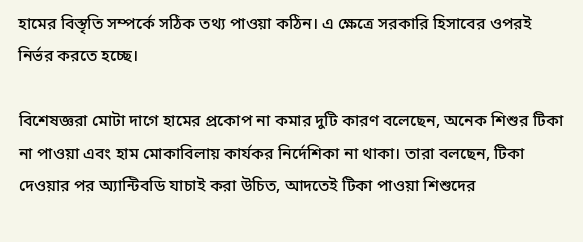হামের বিস্তৃতি সম্পর্কে সঠিক তথ্য পাওয়া কঠিন। এ ক্ষেত্রে সরকারি হিসাবের ওপরই নির্ভর করতে হচ্ছে।

বিশেষজ্ঞরা মোটা দাগে হামের প্রকোপ না কমার দুটি কারণ বলেছেন, অনেক শিশুর টিকা না পাওয়া এবং হাম মোকাবিলায় কার্যকর নির্দেশিকা না থাকা। তারা বলছেন, টিকা দেওয়ার পর অ্যান্টিবডি যাচাই করা উচিত, আদতেই টিকা পাওয়া শিশুদের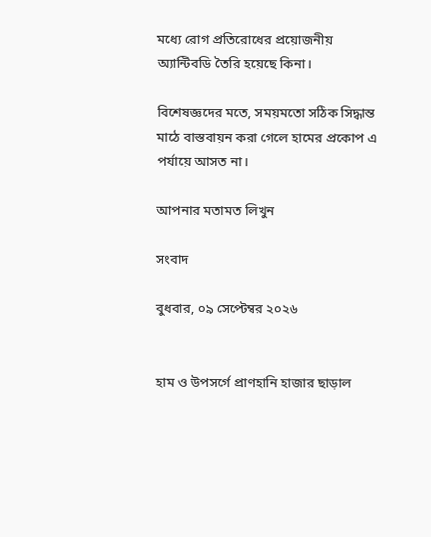মধ্যে রোগ প্রতিরোধের প্রয়োজনীয় অ্যান্টিবডি তৈরি হয়েছে কিনা।

বিশেষজ্ঞদের মতে, সময়মতো সঠিক সিদ্ধান্ত মাঠে বাস্তবায়ন করা গেলে হামের প্রকোপ এ পর্যায়ে আসত না।

আপনার মতামত লিখুন

সংবাদ

বুধবার, ০৯ সেপ্টেম্বর ২০২৬


হাম ও উপসর্গে প্রাণহানি হাজার ছাড়াল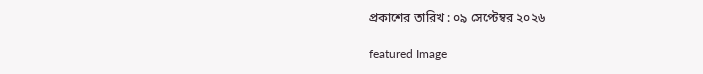প্রকাশের তারিখ : ০৯ সেপ্টেম্বর ২০২৬

featured Image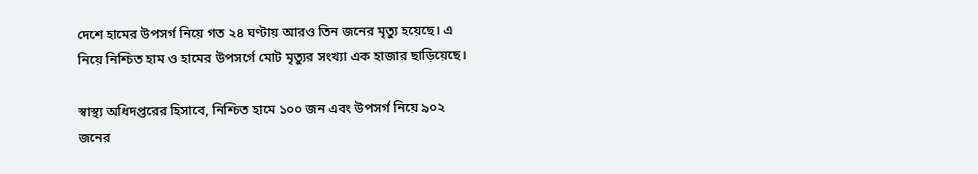দেশে হামের উপসর্গ নিয়ে গত ২৪ ঘণ্টায় আরও তিন জনের মৃত্যু হয়েছে। এ নিয়ে নিশ্চিত হাম ও হামের উপসর্গে মোট মৃত্যুর সংখ্যা এক হাজার ছাড়িয়েছে।

স্বাস্থ্য অধিদপ্তরের হিসাবে, নিশ্চিত হামে ১০০ জন এবং উপসর্গ নিয়ে ৯০২ জনের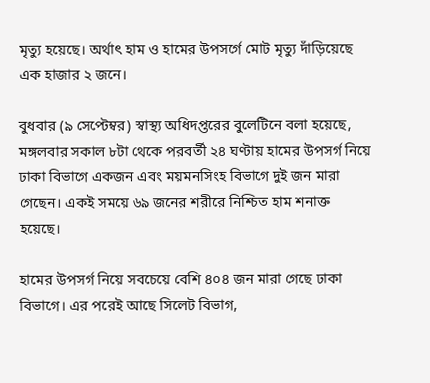মৃত্যু হয়েছে। অর্থাৎ হাম ও হামের উপসর্গে মোট মৃত্যু দাঁড়িয়েছে এক হাজার ২ জনে।

বুধবার (৯ সেপ্টেম্বর) স্বাস্থ্য অধিদপ্তরের বুলেটিনে বলা হয়েছে, মঙ্গলবার সকাল ৮টা থেকে পরবর্তী ২৪ ঘণ্টায় হামের উপসর্গ নিয়ে ঢাকা বিভাগে একজন এবং ময়মনসিংহ বিভাগে দুই জন মারা গেছেন। একই সময়ে ৬৯ জনের শরীরে নিশ্চিত হাম শনাক্ত হয়েছে।

হামের উপসর্গ নিয়ে সবচেয়ে বেশি ৪০৪ জন মারা গেছে ঢাকা বিভাগে। এর পরেই আছে সিলেট বিভাগ,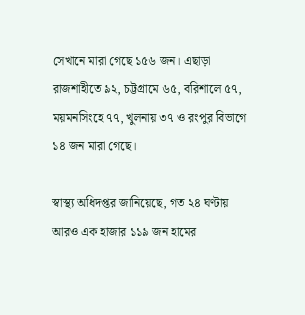সেখানে মারা গেছে ১৫৬ জন। এছাড়া রাজশাহীতে ৯২, চট্টগ্রামে ৬৫, বরিশালে ৫৭, ময়মনসিংহে ৭৭, খুলনায় ৩৭ ও রংপুর বিভাগে ১৪ জন মারা গেছে।

স্বাস্থ্য অধিদপ্তর জানিয়েছে, গত ২৪ ঘণ্টায় আরও এক হাজার ১১৯ জন হামের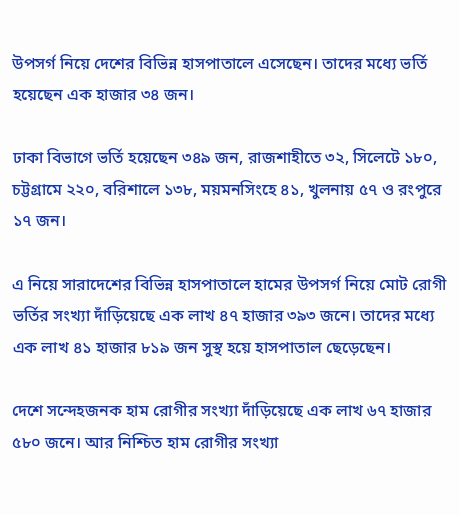উপসর্গ নিয়ে দেশের বিভিন্ন হাসপাতালে এসেছেন। তাদের মধ্যে ভর্তি হয়েছেন এক হাজার ৩৪ জন।

ঢাকা বিভাগে ভর্তি হয়েছেন ৩৪৯ জন, রাজশাহীতে ৩২, সিলেটে ১৮০, চট্টগ্রামে ২২০, বরিশালে ১৩৮, ময়মনসিংহে ৪১, খুলনায় ৫৭ ও রংপুরে ১৭ জন।

এ নিয়ে সারাদেশের বিভিন্ন হাসপাতালে হামের উপসর্গ নিয়ে মোট রোগী ভর্তির সংখ্যা দাঁড়িয়েছে এক লাখ ৪৭ হাজার ৩৯৩ জনে। তাদের মধ্যে এক লাখ ৪১ হাজার ৮১৯ জন সুস্থ হয়ে হাসপাতাল ছেড়েছেন।

দেশে সন্দেহজনক হাম রোগীর সংখ্যা দাঁড়িয়েছে এক লাখ ৬৭ হাজার ৫৮০ জনে। আর নিশ্চিত হাম রোগীর সংখ্যা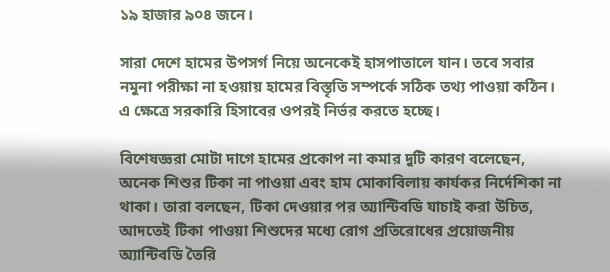১৯ হাজার ৯০৪ জনে।

সারা দেশে হামের উপসর্গ নিয়ে অনেকেই হাসপাতালে যান। তবে সবার নমুনা পরীক্ষা না হওয়ায় হামের বিস্তৃতি সম্পর্কে সঠিক তথ্য পাওয়া কঠিন। এ ক্ষেত্রে সরকারি হিসাবের ওপরই নির্ভর করতে হচ্ছে।

বিশেষজ্ঞরা মোটা দাগে হামের প্রকোপ না কমার দুটি কারণ বলেছেন, অনেক শিশুর টিকা না পাওয়া এবং হাম মোকাবিলায় কার্যকর নির্দেশিকা না থাকা। তারা বলছেন, টিকা দেওয়ার পর অ্যান্টিবডি যাচাই করা উচিত, আদতেই টিকা পাওয়া শিশুদের মধ্যে রোগ প্রতিরোধের প্রয়োজনীয় অ্যান্টিবডি তৈরি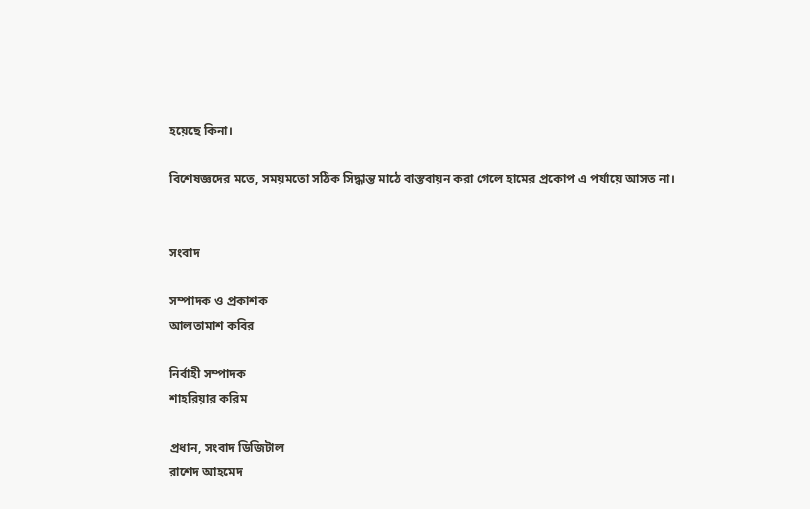হয়েছে কিনা।

বিশেষজ্ঞদের মতে, সময়মতো সঠিক সিদ্ধান্ত মাঠে বাস্তবায়ন করা গেলে হামের প্রকোপ এ পর্যায়ে আসত না।


সংবাদ

সম্পাদক ও প্রকাশক
আলতামাশ কবির

নির্বাহী সম্পাদক
শাহরিয়ার করিম

প্রধান, সংবাদ ডিজিটাল
রাশেদ আহমেদ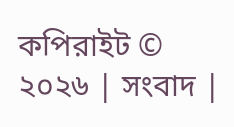কপিরাইট © ২০২৬ | সংবাদ |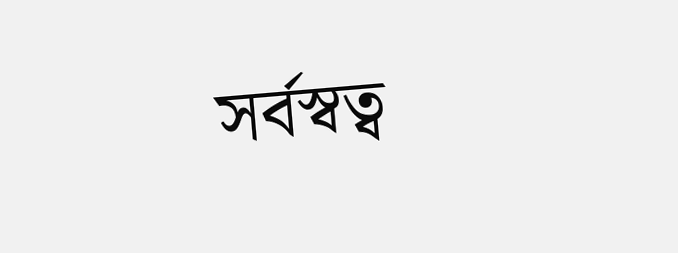সর্বস্বত্ব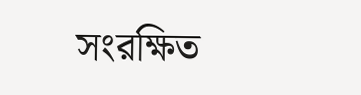সংরক্ষিত